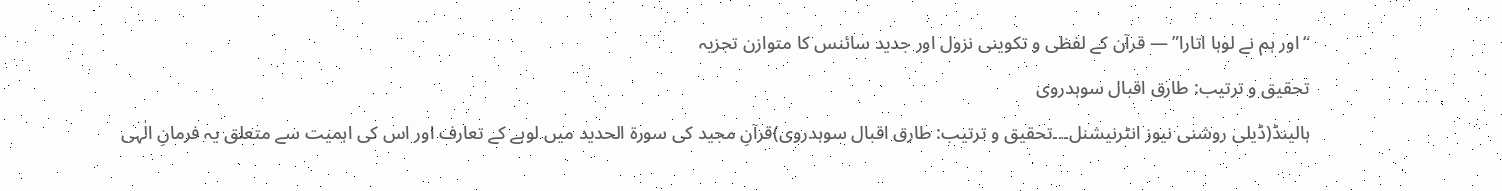“اور ہم نے لوہا اتارا” — قرآن کے لفظی و تکوینی نزول اور جدید سائنس کا متوازن تجزیہ
تحقیق و ترتیب: طارق اقبال سوہدروی
ہالینڈ(ڈیلی روشنی نیوز انٹرنیشنل۔۔۔تحقیق و ترتیب: طارق اقبال سوہدروی)قرآنِ مجید کی سورۃ الحدید میں لوہے کے تعارف اور اس کی اہمیت سے متعلق یہ فرمانِ الٰہی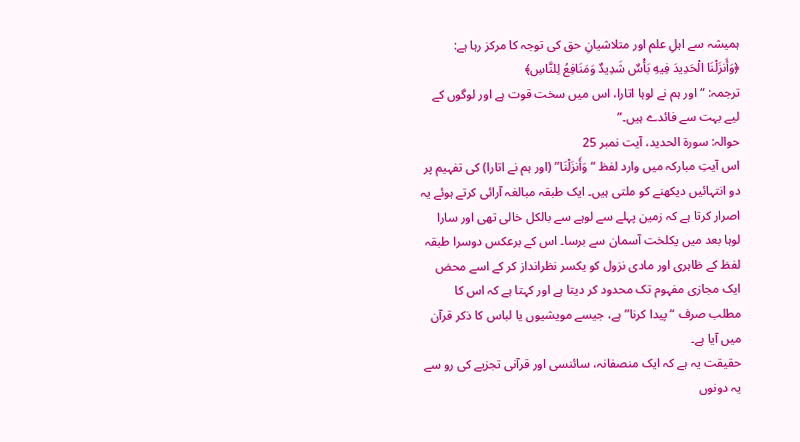ہمیشہ سے اہلِ علم اور متلاشیانِ حق کی توجہ کا مرکز رہا ہے:
﴿وَأَنزَلْنَا الْحَدِيدَ فِيهِ بَأْسٌ شَدِيدٌ وَمَنَافِعُ لِلنَّاسِ﴾
ترجمہ: “اور ہم نے لوہا اتارا، اس میں سخت قوت ہے اور لوگوں کے لیے بہت سے فائدے ہیں۔”
حوالہ: سورۃ الحدید، آیت نمبر 25
اس آیتِ مبارکہ میں وارد لفظ “وَأَنزَلْنَا” (اور ہم نے اتارا) کی تفہیم پر دو انتہائیں دیکھنے کو ملتی ہیں۔ ایک طبقہ مبالغہ آرائی کرتے ہوئے یہ اصرار کرتا ہے کہ زمین پہلے سے لوہے سے بالکل خالی تھی اور سارا لوہا بعد میں یکلخت آسمان سے برسا۔ اس کے برعکس دوسرا طبقہ لفظ کے ظاہری اور مادی نزول کو یکسر نظرانداز کر کے اسے محض ایک مجازی مفہوم تک محدود کر دیتا ہے اور کہتا ہے کہ اس کا مطلب صرف “پیدا کرنا” ہے، جیسے مویشیوں یا لباس کا ذکر قرآن میں آیا ہے۔
حقیقت یہ ہے کہ ایک منصفانہ، سائنسی اور قرآنی تجزیے کی رو سے یہ دونوں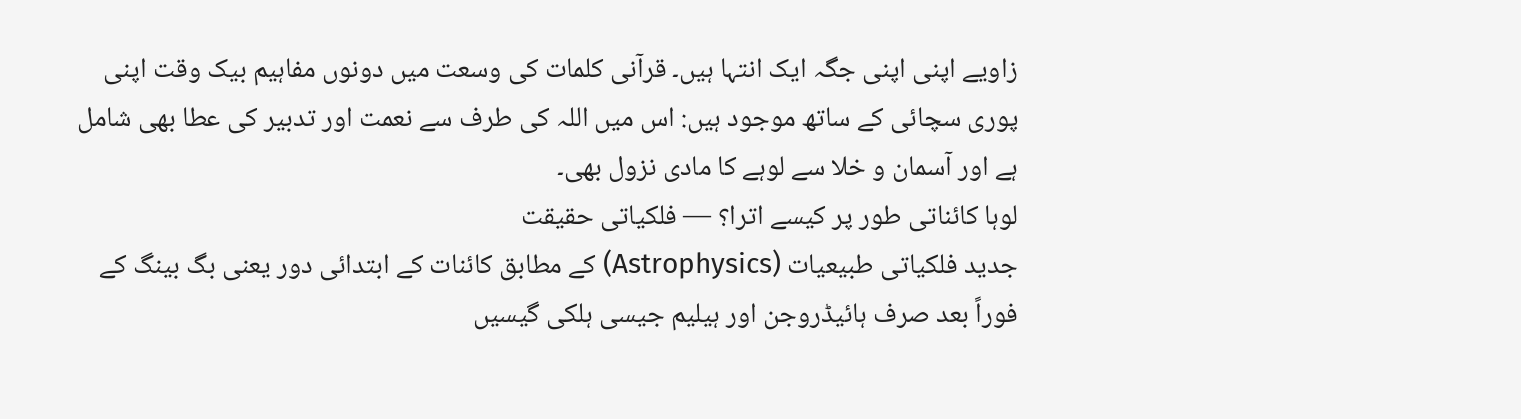زاویے اپنی اپنی جگہ ایک انتہا ہیں۔ قرآنی کلمات کی وسعت میں دونوں مفاہیم بیک وقت اپنی پوری سچائی کے ساتھ موجود ہیں: اس میں اللہ کی طرف سے نعمت اور تدبیر کی عطا بھی شامل ہے اور آسمان و خلا سے لوہے کا مادی نزول بھی۔
لوہا کائناتی طور پر کیسے اترا؟ — فلکیاتی حقیقت
جدید فلکیاتی طبیعیات (Astrophysics) کے مطابق کائنات کے ابتدائی دور یعنی بگ بینگ کے فوراً بعد صرف ہائیڈروجن اور ہیلیم جیسی ہلکی گیسیں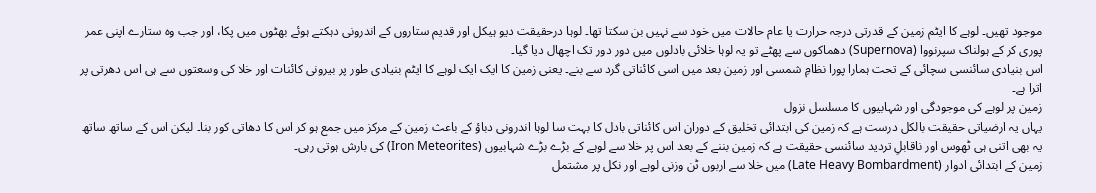موجود تھیں۔ لوہے کا ایٹم زمین کے قدرتی درجہ حرارت یا عام حالات میں خود سے نہیں بن سکتا تھا۔ لوہا درحقیقت دیو ہیکل اور قدیم ستاروں کے اندرونی دہکتے ہوئے بھٹوں میں پکا، اور جب وہ ستارے اپنی عمر پوری کر کے ہولناک سپرنووا (Supernova) دھماکوں سے پھٹے تو یہ لوہا خلائی بادلوں میں دور دور تک اچھال دیا گیا۔
اس بنیادی سائنسی سچائی کے تحت ہمارا پورا نظامِ شمسی اور زمین بعد میں اسی کائناتی گرد سے بنے۔ یعنی زمین کا ایک ایک لوہے کا ایٹم بنیادی طور پر بیرونی کائنات اور خلا کی وسعتوں سے ہی اس دھرتی پر اترا ہے۔
زمین پر لوہے کی موجودگی اور شہابیوں کا مسلسل نزول
یہاں یہ ارضیاتی حقیقت بالکل درست ہے کہ زمین کی ابتدائی تخلیق کے دوران اس کائناتی بادل کا بہت سا لوہا اندرونی دباؤ کے باعث زمین کے مرکز میں جمع ہو کر اس کا دھاتی کور بنا۔ لیکن اس کے ساتھ ساتھ یہ بھی اتنی ہی ٹھوس اور ناقابلِ تردید سائنسی حقیقت ہے کہ زمین بننے کے بعد اس پر خلا سے لوہے کے بڑے بڑے شہابیوں (Iron Meteorites) کی بارش ہوتی رہی۔
زمین کے ابتدائی ادوار (Late Heavy Bombardment) میں خلا سے اربوں ٹن وزنی لوہے اور نکل پر مشتمل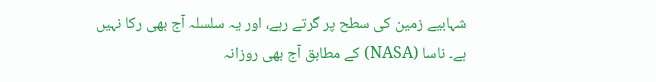شہابیے زمین کی سطح پر گرتے رہے، اور یہ سلسلہ آج بھی رکا نہیں ہے۔ ناسا (NASA) کے مطابق آج بھی روزانہ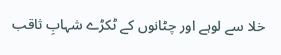خلا سے لوہے اور چٹانوں کے ٹکڑے شہابِ ثاقب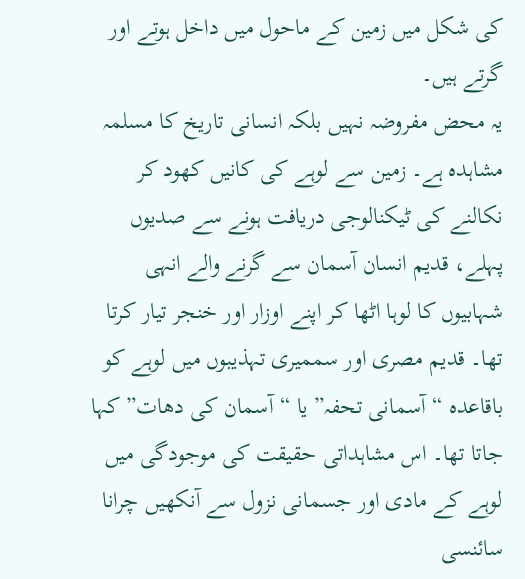کی شکل میں زمین کے ماحول میں داخل ہوتے اور گرتے ہیں۔
یہ محض مفروضہ نہیں بلکہ انسانی تاریخ کا مسلمہ مشاہدہ ہے۔ زمین سے لوہے کی کانیں کھود کر نکالنے کی ٹیکنالوجی دریافت ہونے سے صدیوں پہلے، قدیم انسان آسمان سے گرنے والے انہی شہابیوں کا لوہا اٹھا کر اپنے اوزار اور خنجر تیار کرتا تھا۔ قدیم مصری اور سممیری تہذیبوں میں لوہے کو باقاعدہ “آسمانی تحفہ” یا “آسمان کی دھات” کہا جاتا تھا۔ اس مشاہداتی حقیقت کی موجودگی میں لوہے کے مادی اور جسمانی نزول سے آنکھیں چرانا سائنسی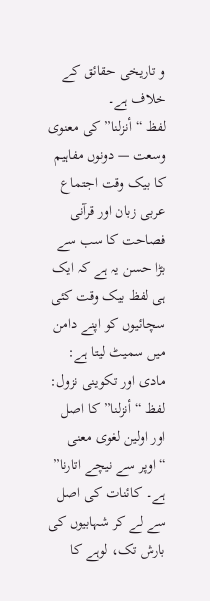و تاریخی حقائق کے خلاف ہے۔
لفظ “أنزلنا” کی معنوی وسعت — دونوں مفاہیم کا بیک وقت اجتماع
عربی زبان اور قرآنی فصاحت کا سب سے بڑا حسن یہ ہے کہ ایک ہی لفظ بیک وقت کئی سچائیوں کو اپنے دامن میں سمیٹ لیتا ہے:
مادی اور تکوینی نزول: لفظ “أنزلنا” کا اصل اور اولین لغوی معنی “اوپر سے نیچے اتارنا” ہے۔ کائنات کی اصل سے لے کر شہابیوں کی بارش تک، لوہے کا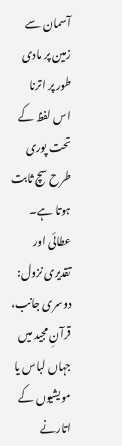آسمان سے زمین پر مادی طور پر اترنا اس لفظ کے تحت پوری طرح سچ ثابت ہوتا ہے۔
عطائی اور تقدیری نزول: دوسری جانب، قرآنِ مجید میں جہاں لباس یا مویشیوں کے اتارنے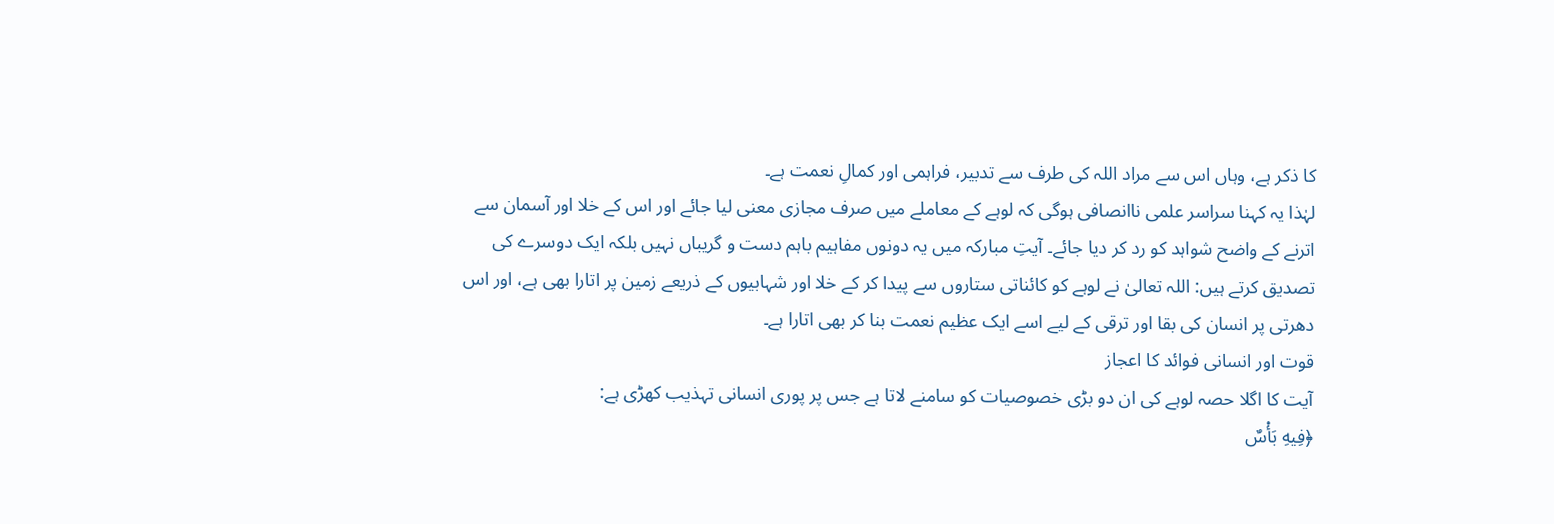کا ذکر ہے، وہاں اس سے مراد اللہ کی طرف سے تدبیر، فراہمی اور کمالِ نعمت ہے۔
لہٰذا یہ کہنا سراسر علمی ناانصافی ہوگی کہ لوہے کے معاملے میں صرف مجازی معنی لیا جائے اور اس کے خلا اور آسمان سے اترنے کے واضح شواہد کو رد کر دیا جائے۔ آیتِ مبارکہ میں یہ دونوں مفاہیم باہم دست و گریباں نہیں بلکہ ایک دوسرے کی تصدیق کرتے ہیں: اللہ تعالیٰ نے لوہے کو کائناتی ستاروں سے پیدا کر کے خلا اور شہابیوں کے ذریعے زمین پر اتارا بھی ہے، اور اس دھرتی پر انسان کی بقا اور ترقی کے لیے اسے ایک عظیم نعمت بنا کر بھی اتارا ہے۔
قوت اور انسانی فوائد کا اعجاز
آیت کا اگلا حصہ لوہے کی ان دو بڑی خصوصیات کو سامنے لاتا ہے جس پر پوری انسانی تہذیب کھڑی ہے:
﴿فِيهِ بَأْسٌ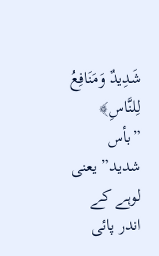شَدِيدٌ وَمَنَافِعُ لِلنَّاسِ﴾
”بأس شدید” یعنی لوہے کے اندر پائی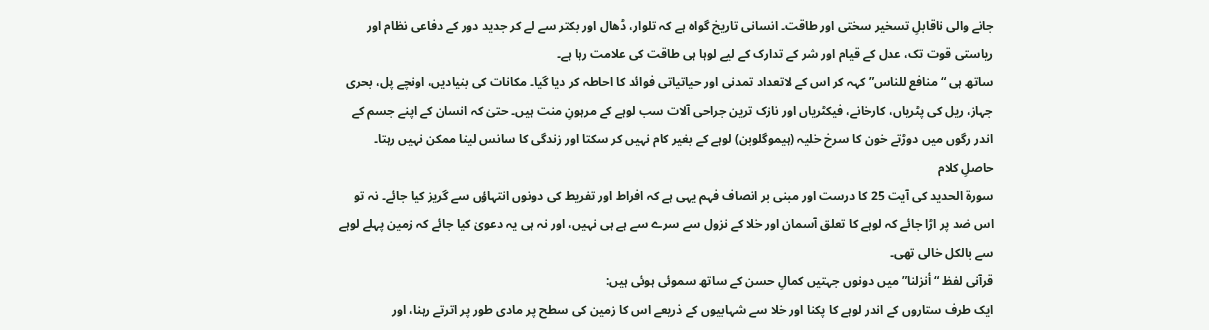جانے والی ناقابلِ تسخیر سختی اور طاقت۔ انسانی تاریخ گواہ ہے کہ تلوار، ڈھال اور بکتر سے لے کر جدید دور کے دفاعی نظام اور ریاستی قوت تک، عدل کے قیام اور شر کے تدارک کے لیے لوہا ہی طاقت کی علامت رہا ہے۔
ساتھ ہی “منافع للناس” کہہ کر اس کے لاتعداد تمدنی اور حیاتیاتی فوائد کا احاطہ کر دیا گیا۔ مکانات کی بنیادیں، اونچے پل، بحری جہاز، ریل کی پٹریاں، کارخانے، فیکٹریاں اور نازک ترین جراحی آلات سب لوہے کے مرہونِ منت ہیں۔ حتیٰ کہ انسان کے اپنے جسم کے اندر رگوں میں دوڑتے خون کا سرخ خلیہ (ہیموگلوبن) لوہے کے بغیر کام نہیں کر سکتا اور زندگی کا سانس لینا ممکن نہیں رہتا۔
حاصلِ کلام
سورۃ الحدید کی آیت 25 کا درست اور مبنی بر انصاف فہم یہی ہے کہ افراط اور تفریط کی دونوں انتہاؤں سے گریز کیا جائے۔ نہ تو اس ضد پر اڑا جائے کہ لوہے کا تعلق آسمان اور خلا کے نزول سے سرے سے ہے ہی نہیں، اور نہ ہی یہ دعویٰ کیا جائے کہ زمین پہلے لوہے سے بالکل خالی تھی۔
قرآنی لفظ “أنزلنا” میں دونوں جہتیں کمالِ حسن کے ساتھ سموئی ہوئی ہیں:
ایک طرف ستاروں کے اندر لوہے کا پکنا اور خلا سے شہابیوں کے ذریعے اس کا زمین کی سطح پر مادی طور پر اترتے رہنا، اور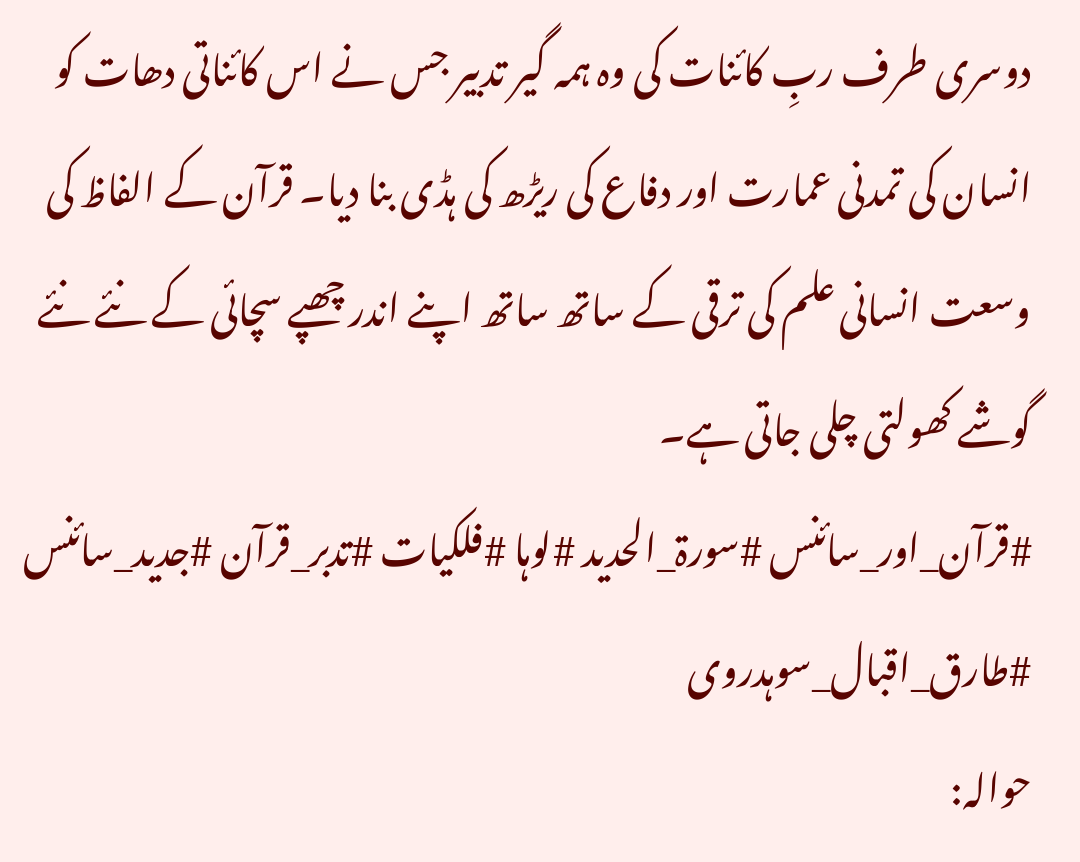دوسری طرف ربِ کائنات کی وہ ہمہ گیر تدبیر جس نے اس کائناتی دھات کو انسان کی تمدنی عمارت اور دفاع کی ریڑھ کی ہڈی بنا دیا۔ قرآن کے الفاظ کی وسعت انسانی علم کی ترقی کے ساتھ ساتھ اپنے اندر چھپے سچائی کے نئے نئے گوشے کھولتی چلی جاتی ہے۔
#قرآن_اور_سائنس #سورۃ_الحدید #لوہا #فلکیات #تدبر_قرآن #جدید_سائنس #طارق_اقبال_سوہدروی
حوالہ: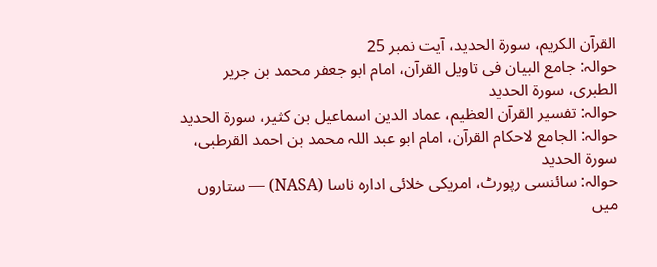القرآن الكريم، سورۃ الحدید، آیت نمبر 25
حوالہ: جامع البيان فی تاويل القرآن، امام ابو جعفر محمد بن جریر الطبری، سورۃ الحدید
حوالہ: تفسير القرآن العظيم، عماد الدين اسماعيل بن كثير، سورۃ الحدید
حوالہ: الجامع لاحكام القرآن، امام ابو عبد اللہ محمد بن احمد القرطبی، سورۃ الحدید
حوالہ: سائنسی رپورٹ، امریکی خلائی ادارہ ناسا (NASA) — ستاروں میں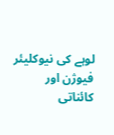لوہے کی نیوکلیئر فیوژن اور کائناتی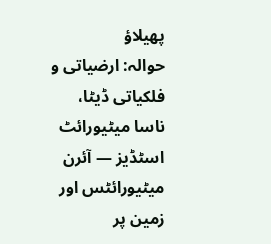پھیلاؤ
حوالہ: ارضیاتی و فلکیاتی ڈیٹا، ناسا میٹیورائٹ اسٹڈیز — آئرن میٹیورائٹس اور زمین پر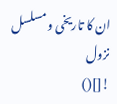ان کا تاریخی و مسلسل نزول
![]()